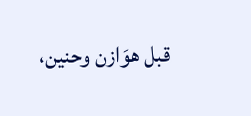قبل هوَازن وحنين،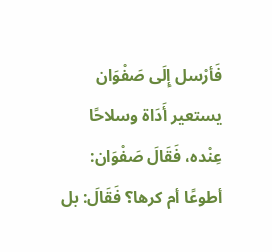فَأرْسل إِلَى صَفْوَان يستعير أَدَاة وسلاحًا عِنْده، فَقَالَ صَفْوَان: أطوعًا أم كرها؟ فَقَالَ: بل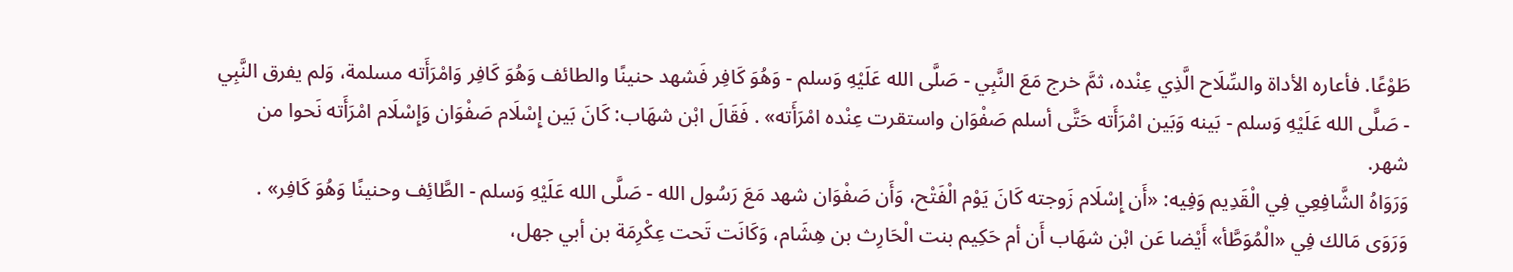طَوْعًا. فأعاره الأداة والسِّلَاح الَّذِي عِنْده، ثمَّ خرج مَعَ النَّبِي - صَلَّى الله عَلَيْهِ وَسلم - وَهُوَ كَافِر فَشهد حنينًا والطائف وَهُوَ كَافِر وَامْرَأَته مسلمة، وَلم يفرق النَّبِي - صَلَّى الله عَلَيْهِ وَسلم - بَينه وَبَين امْرَأَته حَتَّى أسلم صَفْوَان واستقرت عِنْده امْرَأَته» . فَقَالَ ابْن شهَاب: كَانَ بَين إِسْلَام صَفْوَان وَإِسْلَام امْرَأَته نَحوا من شهر.
وَرَوَاهُ الشَّافِعِي فِي الْقَدِيم وَفِيه: «أَن إِسْلَام زَوجته كَانَ يَوْم الْفَتْح، وَأَن صَفْوَان شهد مَعَ رَسُول الله - صَلَّى الله عَلَيْهِ وَسلم - الطَّائِف وحنينًا وَهُوَ كَافِر» .
وَرَوَى مَالك فِي «الْمُوَطَّأ» أَيْضا عَن ابْن شهَاب أَن أم حَكِيم بنت الْحَارِث بن هِشَام، وَكَانَت تَحت عِكْرِمَة بن أبي جهل،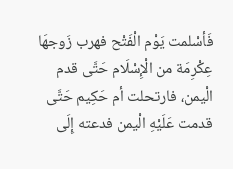فَأسْلمت يَوْم الْفَتْح فهرب زَوجهَا عِكْرِمَة من الْإِسْلَام حَتَّى قدم الْيمن، فارتحلت أم حَكِيم حَتَّى قدمت عَلَيْهِ الْيمن فدعته إِلَى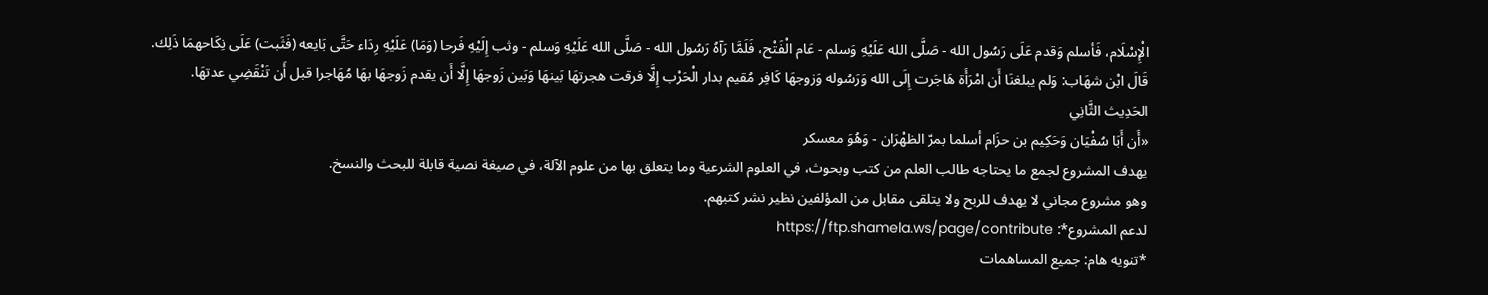الْإِسْلَام، فَأسلم وَقدم عَلَى رَسُول الله - صَلَّى الله عَلَيْهِ وَسلم - عَام الْفَتْح، فَلَمَّا رَآهُ رَسُول الله - صَلَّى الله عَلَيْهِ وَسلم - وثب إِلَيْهِ فَرحا (وَمَا) عَلَيْهِ رِدَاء حَتَّى بَايعه (فَثَبت) عَلَى نِكَاحهمَا ذَلِك.
قَالَ ابْن شهَاب: وَلم يبلغنَا أَن امْرَأَة هَاجَرت إِلَى الله وَرَسُوله وَزوجهَا كَافِر مُقيم بدار الْحَرْب إِلَّا فرقت هجرتهَا بَينهَا وَبَين زَوجهَا إِلَّا أَن يقدم زَوجهَا بهَا مُهَاجرا قبل أَن تَنْقَضِي عدتهَا.
الحَدِيث الثَّانِي
«أَن أَبَا سُفْيَان وَحَكِيم بن حزَام أسلما بمرّ الظهْرَان - وَهُوَ معسكر
يهدف المشروع لجمع ما يحتاجه طالب العلم من كتب وبحوث، في العلوم الشرعية وما يتعلق بها من علوم الآلة، في صيغة نصية قابلة للبحث والنسخ.
وهو مشروع مجاني لا يهدف للربح ولا يتلقى مقابل من المؤلفين نظير نشر كتبهم.
لدعم المشروع*: https://ftp.shamela.ws/page/contribute
*تنويه هام: جميع المساهمات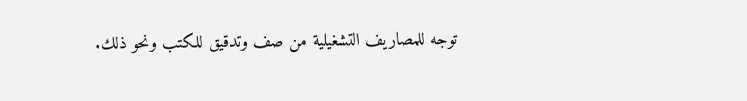توجه للمصاريف التشغيلية من صف وتدقيق للكتب ونحو ذلك.